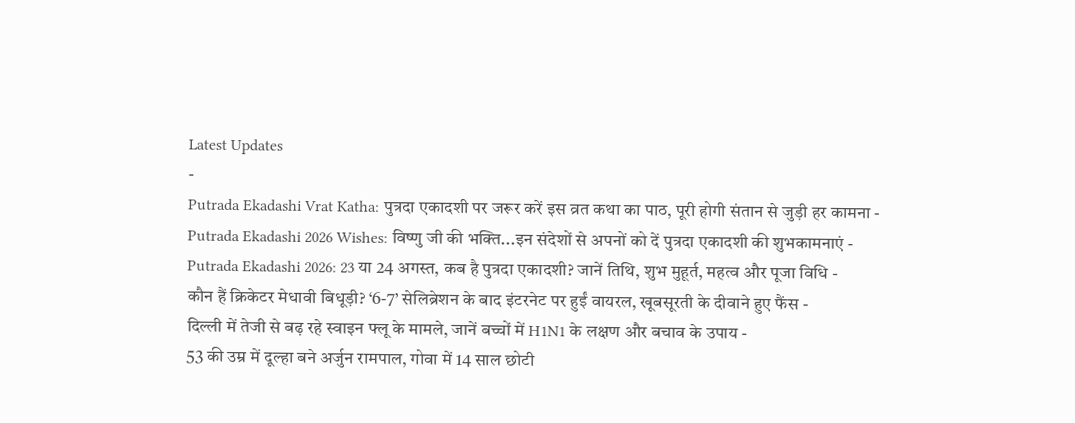Latest Updates
-
Putrada Ekadashi Vrat Katha: पुत्रदा एकादशी पर जरूर करें इस व्रत कथा का पाठ, पूरी होगी संतान से जुड़ी हर कामना -
Putrada Ekadashi 2026 Wishes: विष्णु जी की भक्ति...इन संदेशों से अपनों को दें पुत्रदा एकादशी की शुभकामनाएं -
Putrada Ekadashi 2026: 23 या 24 अगस्त, कब है पुत्रदा एकादशी? जानें तिथि, शुभ मुहूर्त, महत्व और पूजा विधि -
कौन हैं क्रिकेटर मेधावी बिधूड़ी? ‘6-7’ सेलिब्रेशन के बाद इंटरनेट पर हुईं वायरल, खूबसूरती के दीवाने हुए फैंस -
दिल्ली में तेजी से बढ़ रहे स्वाइन फ्लू के मामले, जानें बच्चों में H1N1 के लक्षण और बचाव के उपाय -
53 की उम्र में दूल्हा बने अर्जुन रामपाल, गोवा में 14 साल छोटी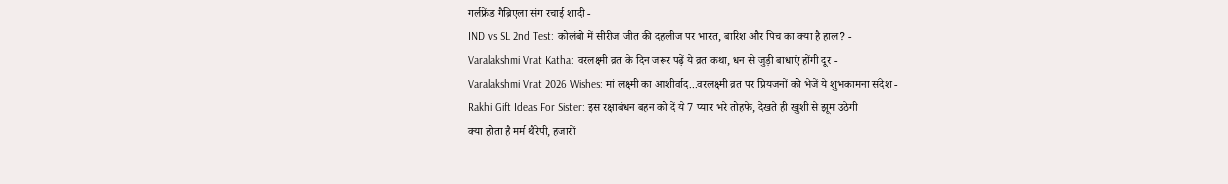गर्लफ्रेंड गैब्रिएला संग रचाई शादी -
IND vs SL 2nd Test: कोलंबो में सीरीज जीत की दहलीज पर भारत, बारिश और पिच का क्या है हाल? -
Varalakshmi Vrat Katha: वरलक्ष्मी व्रत के दिन जरूर पढ़ें ये व्रत कथा, धन से जुड़ी बाधाएं होंगी दूर -
Varalakshmi Vrat 2026 Wishes: मां लक्ष्मी का आशीर्वाद...वरलक्ष्मी व्रत पर प्रियजनों को भेजें ये शुभकामना संदेश -
Rakhi Gift Ideas For Sister: इस रक्षाबंधन बहन को दें ये 7 प्यार भरे तोहफे, देखते ही खुशी से झूम उठेगी
क्या होता है मर्म थैरेपी, हजारों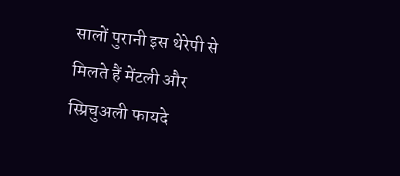सालों पुरानी इस थेरेपी से मिलते हैं मेंटली और स्प्रिचुअली फायदे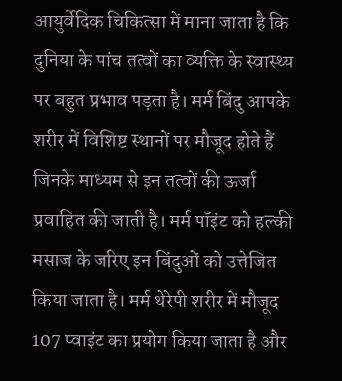आयुर्वेदिक चिकित्सा में माना जाता है कि दुनिया के पांच तत्वों का व्यक्ति के स्वास्थ्य पर बहुत प्रभाव पड़ता है। मर्म बिंदु आपके शरीर में विशिष्ट स्थानों पर मौजूद होते हैं जिनके माध्यम से इन तत्वों की ऊर्जा प्रवाहित की जाती है। मर्म पॉइंट को हल्की मसाज के जरिए इन बिंदुओं को उत्तेजित किया जाता है। मर्म थेरेपी शरीर में मौजूद 107 प्वाइंट का प्रयोग किया जाता है और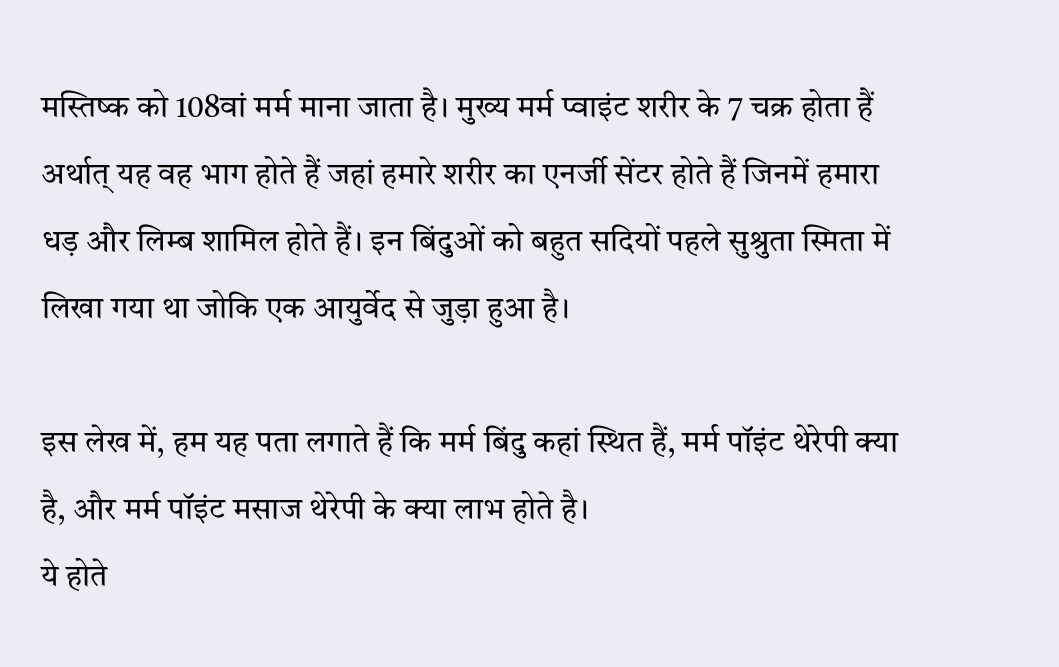मस्तिष्क को 108वां मर्म माना जाता है। मुख्य मर्म प्वाइंट शरीर के 7 चक्र होता हैं अर्थात् यह वह भाग होते हैं जहां हमारे शरीर का एनर्जी सेंटर होते हैं जिनमें हमारा धड़ और लिम्ब शामिल होते हैं। इन बिंदुओं को बहुत सदियों पहले सुश्रुता स्मिता में लिखा गया था जोकि एक आयुर्वेद से जुड़ा हुआ है।

इस लेख में, हम यह पता लगाते हैं कि मर्म बिंदु कहां स्थित हैं, मर्म पॉइंट थेरेपी क्या है, और मर्म पॉइंट मसाज थेरेपी के क्या लाभ होते है।
ये होते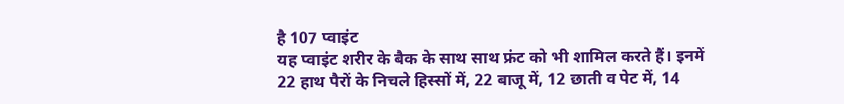है 107 प्वाइंट
यह प्वाइंट शरीर के बैक के साथ साथ फ्रंट को भी शामिल करते हैं। इनमें 22 हाथ पैरों के निचले हिस्सों में, 22 बाजू में, 12 छाती व पेट में, 14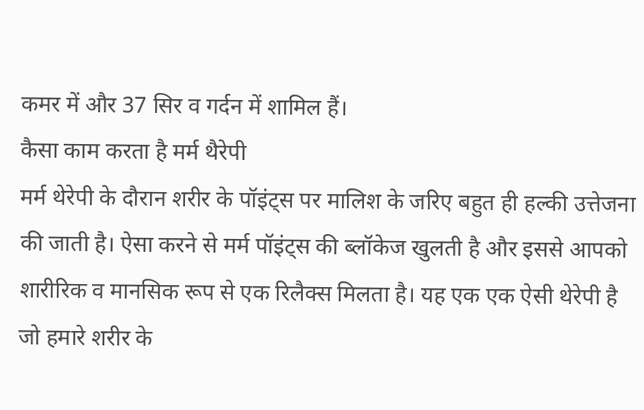कमर में और 37 सिर व गर्दन में शामिल हैं।
कैसा काम करता है मर्म थैरेपी
मर्म थेरेपी के दौरान शरीर के पॉइंट्स पर मालिश के जरिए बहुत ही हल्की उत्तेजना की जाती है। ऐसा करने से मर्म पॉइंट्स की ब्लॉकेज खुलती है और इससे आपको शारीरिक व मानसिक रूप से एक रिलैक्स मिलता है। यह एक एक ऐसी थेरेपी है जो हमारे शरीर के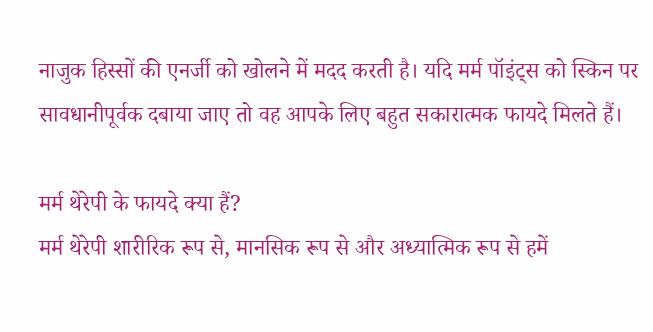नाजुक हिस्सों की एनर्जी को खोलने में मदद करती है। यदि मर्म पॉइंट्स को स्किन पर सावधानीपूर्वक दबाया जाए तो वह आपके लिए बहुत सकारात्मक फायदे मिलते हैं।

मर्म थेरेपी के फायदे क्या हैं?
मर्म थेरेपी शारीरिक रूप से, मानसिक रूप से और अध्यात्मिक रूप से हमें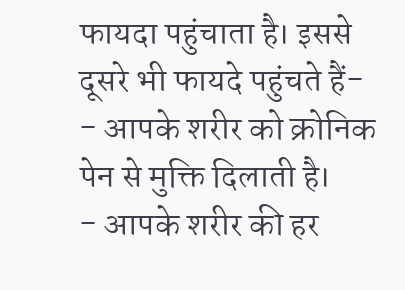फायदा पहुंचाता है। इससे दूसरे भी फायदे पहुंचते हैं-
- आपके शरीर को क्रोनिक पेन से मुक्ति दिलाती है।
- आपके शरीर की हर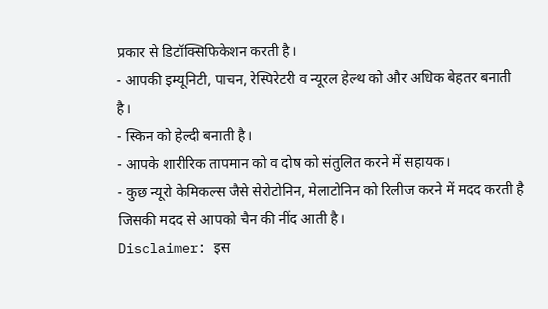प्रकार से डिटॉक्सिफिकेशन करती है।
- आपकी इम्यूनिटी, पाचन, रेस्पिरेटरी व न्यूरल हेल्थ को और अधिक बेहतर बनाती है।
- स्किन को हेल्दी बनाती है।
- आपके शारीरिक तापमान को व दोष को संतुलित करने में सहायक।
- कुछ न्यूरो केमिकल्स जैसे सेरोटोनिन, मेलाटोनिन को रिलीज करने में मदद करती है जिसकी मदद से आपको चैन की नींद आती है।
Disclaimer: इस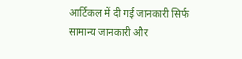आर्टिकल में दी गई जानकारी सिर्फ सामान्य जानकारी और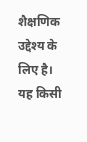शैक्षणिक उद्देश्य के लिए है। यह किसी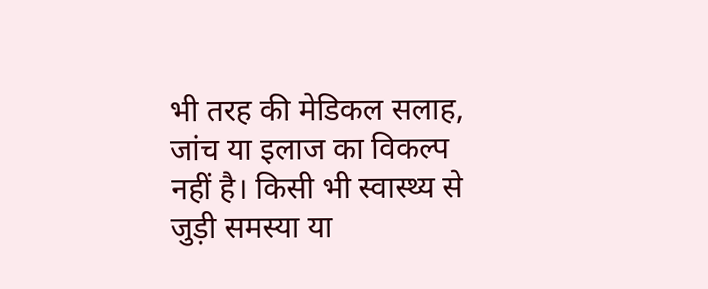भी तरह की मेडिकल सलाह, जांच या इलाज का विकल्प नहीं है। किसी भी स्वास्थ्य से जुड़ी समस्या या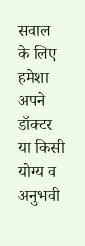सवाल के लिए हमेशा अपने डॉक्टर या किसी योग्य व अनुभवी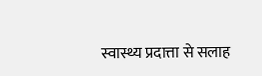स्वास्थ्य प्रदात्ता से सलाह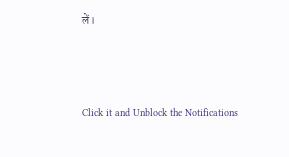लें।



Click it and Unblock the Notifications